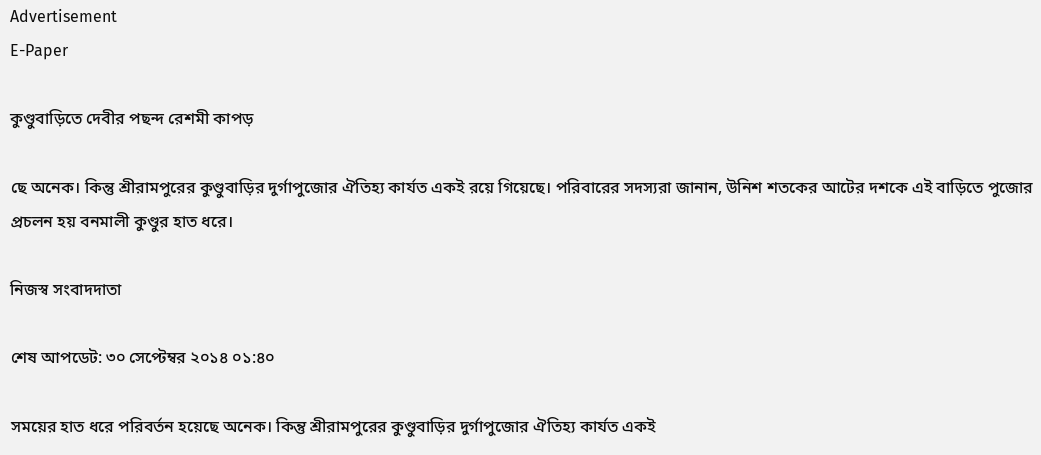Advertisement
E-Paper

কুণ্ডুবাড়িতে দেবীর পছন্দ রেশমী কাপড়

ছে অনেক। কিন্তু শ্রীরামপুরের কুণ্ডুবাড়ির দুর্গাপুজোর ঐতিহ্য কার্যত একই রয়ে গিয়েছে। পরিবারের সদস্যরা জানান, উনিশ শতকের আটের দশকে এই বাড়িতে পুজোর প্রচলন হয় বনমালী কুণ্ডুর হাত ধরে।

নিজস্ব সংবাদদাতা

শেষ আপডেট: ৩০ সেপ্টেম্বর ২০১৪ ০১:৪০

সময়ের হাত ধরে পরিবর্তন হয়েছে অনেক। কিন্তু শ্রীরামপুরের কুণ্ডুবাড়ির দুর্গাপুজোর ঐতিহ্য কার্যত একই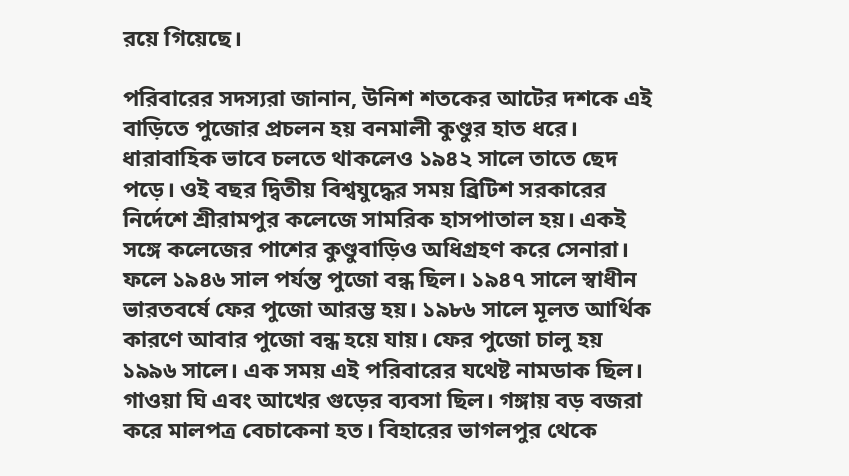রয়ে গিয়েছে।

পরিবারের সদস্যরা জানান, উনিশ শতকের আটের দশকে এই বাড়িতে পুজোর প্রচলন হয় বনমালী কুণ্ডুর হাত ধরে। ধারাবাহিক ভাবে চলতে থাকলেও ১৯৪২ সালে তাতে ছেদ পড়ে। ওই বছর দ্বিতীয় বিশ্বযুদ্ধের সময় ব্রিটিশ সরকারের নির্দেশে শ্রীরামপুর কলেজে সামরিক হাসপাতাল হয়। একই সঙ্গে কলেজের পাশের কুণ্ডুবাড়িও অধিগ্রহণ করে সেনারা। ফলে ১৯৪৬ সাল পর্যন্ত পুজো বন্ধ ছিল। ১৯৪৭ সালে স্বাধীন ভারতবর্ষে ফের পুজো আরম্ভ হয়। ১৯৮৬ সালে মূলত আর্থিক কারণে আবার পুজো বন্ধ হয়ে যায়। ফের পুজো চালু হয় ১৯৯৬ সালে। এক সময় এই পরিবারের যথেষ্ট নামডাক ছিল। গাওয়া ঘি এবং আখের গুড়ের ব্যবসা ছিল। গঙ্গায় বড় বজরা করে মালপত্র বেচাকেনা হত। বিহারের ভাগলপুর থেকে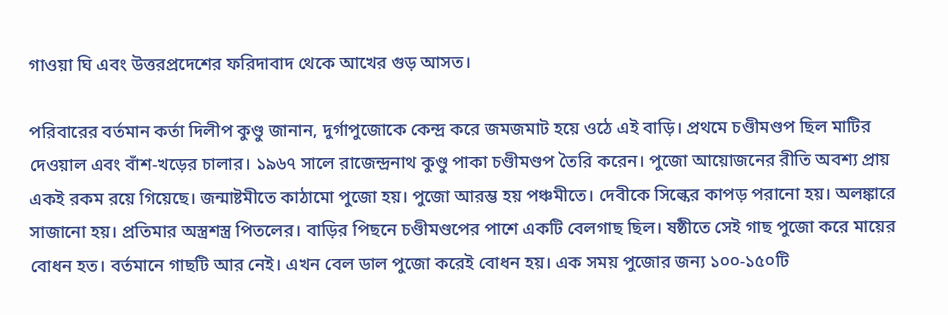গাওয়া ঘি এবং উত্তরপ্রদেশের ফরিদাবাদ থেকে আখের গুড় আসত।

পরিবারের বর্তমান কর্তা দিলীপ কুণ্ডু জানান, দুর্গাপুজোকে কেন্দ্র করে জমজমাট হয়ে ওঠে এই বাড়ি। প্রথমে চণ্ডীমণ্ডপ ছিল মাটির দেওয়াল এবং বাঁশ-খড়ের চালার। ১৯৬৭ সালে রাজেন্দ্রনাথ কুণ্ডু পাকা চণ্ডীমণ্ডপ তৈরি করেন। পুজো আয়োজনের রীতি অবশ্য প্রায় একই রকম রয়ে গিয়েছে। জন্মাষ্টমীতে কাঠামো পুজো হয়। পুজো আরম্ভ হয় পঞ্চমীতে। দেবীকে সিল্কের কাপড় পরানো হয়। অলঙ্কারে সাজানো হয়। প্রতিমার অস্ত্রশস্ত্র পিতলের। বাড়ির পিছনে চণ্ডীমণ্ডপের পাশে একটি বেলগাছ ছিল। ষষ্ঠীতে সেই গাছ পুজো করে মায়ের বোধন হত। বর্তমানে গাছটি আর নেই। এখন বেল ডাল পুজো করেই বোধন হয়। এক সময় পুজোর জন্য ১০০-১৫০টি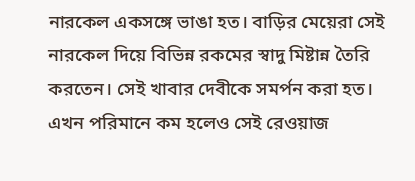নারকেল একসঙ্গে ভাঙা হত। বাড়ির মেয়েরা সেই নারকেল দিয়ে বিভিন্ন রকমের স্বাদু মিষ্টান্ন তৈরি করতেন। সেই খাবার দেবীকে সমর্পন করা হত। এখন পরিমানে কম হলেও সেই রেওয়াজ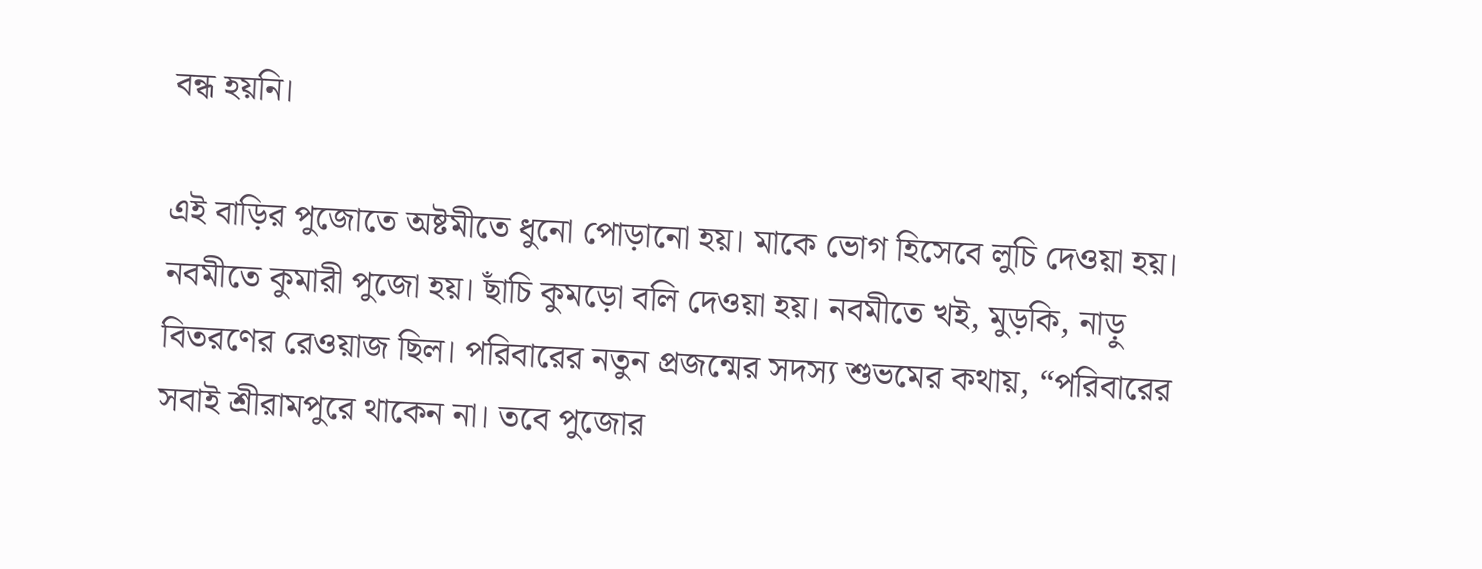বন্ধ হয়নি।

এই বাড়ির পুজোতে অষ্টমীতে ধুনো পোড়ানো হয়। মাকে ভোগ হিসেবে লুচি দেওয়া হয়। নবমীতে কুমারী পুজো হয়। ছাঁচি কুমড়ো বলি দেওয়া হয়। নবমীতে খই, মুড়কি, নাড়ু বিতরণের রেওয়াজ ছিল। পরিবারের নতুন প্রজন্মের সদস্য শুভমের কথায়, “পরিবারের সবাই শ্রীরামপুরে থাকেন না। তবে পুজোর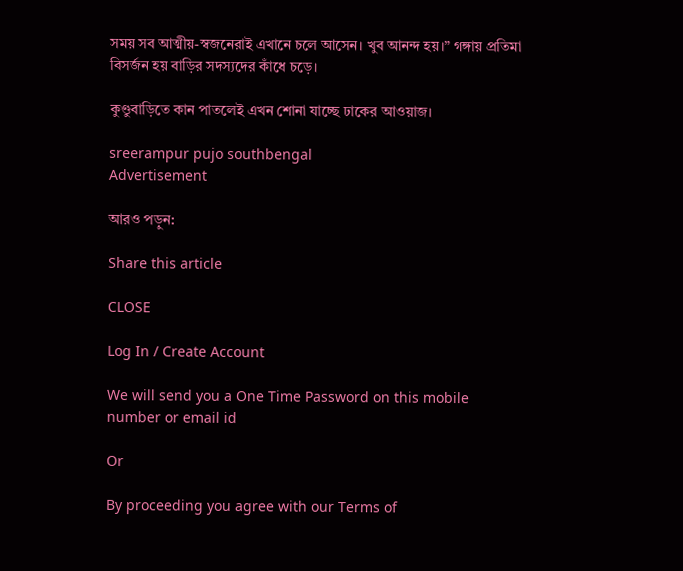সময় সব আত্মীয়-স্বজনেরাই এখানে চলে আসেন। খুব আনন্দ হয়।” গঙ্গায় প্রতিমা বিসর্জন হয় বাড়ির সদস্যদের কাঁধে চড়ে।

কুণ্ডুবাড়িতে কান পাতলেই এখন শোনা যাচ্ছে ঢাকের আওয়াজ।

sreerampur pujo southbengal
Advertisement

আরও পড়ুন:

Share this article

CLOSE

Log In / Create Account

We will send you a One Time Password on this mobile number or email id

Or

By proceeding you agree with our Terms of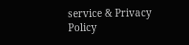service & Privacy Policy